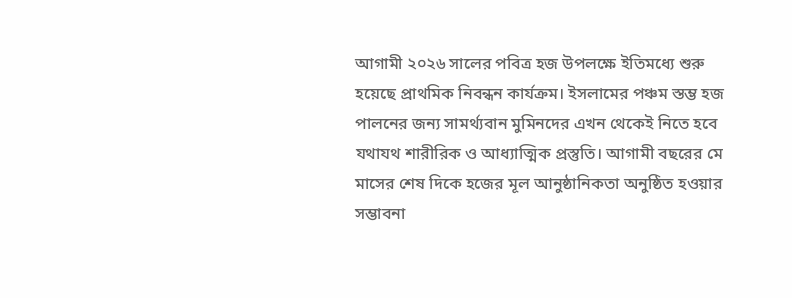আগামী ২০২৬ সালের পবিত্র হজ উপলক্ষে ইতিমধ্যে শুরু হয়েছে প্রাথমিক নিবন্ধন কার্যক্রম। ইসলামের পঞ্চম স্তম্ভ হজ পালনের জন্য সামর্থ্যবান মুমিনদের এখন থেকেই নিতে হবে যথাযথ শারীরিক ও আধ্যাত্মিক প্রস্তুতি। আগামী বছরের মে মাসের শেষ দিকে হজের মূল আনুষ্ঠানিকতা অনুষ্ঠিত হওয়ার সম্ভাবনা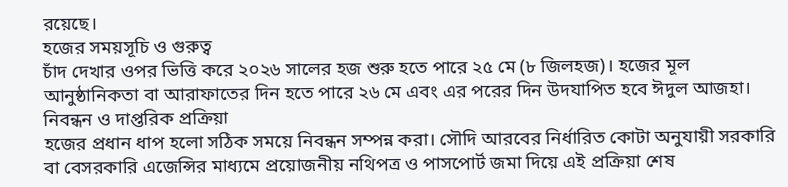রয়েছে।
হজের সময়সূচি ও গুরুত্ব
চাঁদ দেখার ওপর ভিত্তি করে ২০২৬ সালের হজ শুরু হতে পারে ২৫ মে (৮ জিলহজ)। হজের মূল আনুষ্ঠানিকতা বা আরাফাতের দিন হতে পারে ২৬ মে এবং এর পরের দিন উদযাপিত হবে ঈদুল আজহা।
নিবন্ধন ও দাপ্তরিক প্রক্রিয়া
হজের প্রধান ধাপ হলো সঠিক সময়ে নিবন্ধন সম্পন্ন করা। সৌদি আরবের নির্ধারিত কোটা অনুযায়ী সরকারি বা বেসরকারি এজেন্সির মাধ্যমে প্রয়োজনীয় নথিপত্র ও পাসপোর্ট জমা দিয়ে এই প্রক্রিয়া শেষ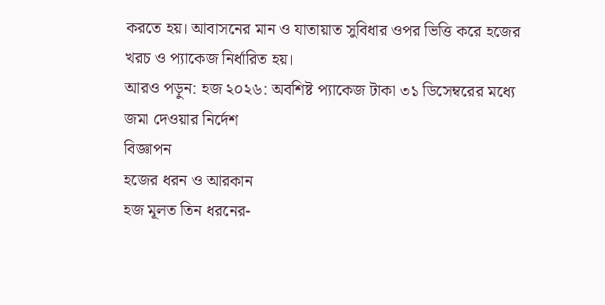করতে হয়। আবাসনের মান ও যাতায়াত সুবিধার ওপর ভিত্তি করে হজের খরচ ও প্যাকেজ নির্ধারিত হয়।
আরও পড়ুন: হজ ২০২৬: অবশিষ্ট প্যাকেজ টাকা ৩১ ডিসেম্বরের মধ্যে জমা দেওয়ার নির্দেশ
বিজ্ঞাপন
হজের ধরন ও আরকান
হজ মূলত তিন ধরনের-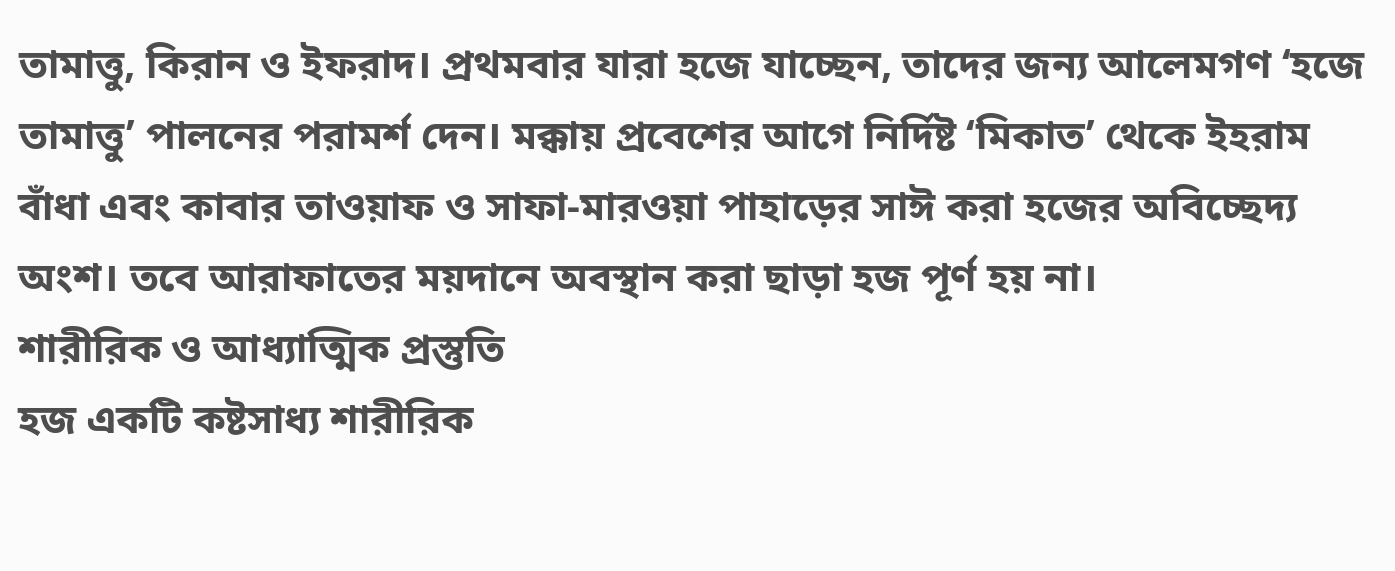তামাত্তু, কিরান ও ইফরাদ। প্রথমবার যারা হজে যাচ্ছেন, তাদের জন্য আলেমগণ ‘হজে তামাত্তু’ পালনের পরামর্শ দেন। মক্কায় প্রবেশের আগে নির্দিষ্ট ‘মিকাত’ থেকে ইহরাম বাঁধা এবং কাবার তাওয়াফ ও সাফা-মারওয়া পাহাড়ের সাঈ করা হজের অবিচ্ছেদ্য অংশ। তবে আরাফাতের ময়দানে অবস্থান করা ছাড়া হজ পূর্ণ হয় না।
শারীরিক ও আধ্যাত্মিক প্রস্তুতি
হজ একটি কষ্টসাধ্য শারীরিক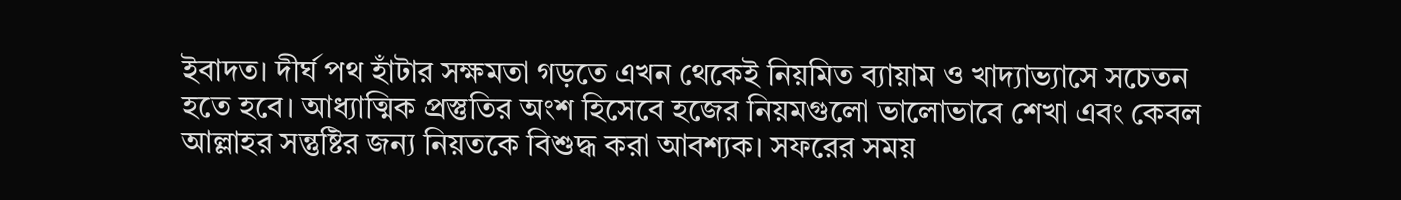ইবাদত। দীর্ঘ পথ হাঁটার সক্ষমতা গড়তে এখন থেকেই নিয়মিত ব্যায়াম ও খাদ্যাভ্যাসে সচেতন হতে হবে। আধ্যাত্মিক প্রস্তুতির অংশ হিসেবে হজের নিয়মগুলো ভালোভাবে শেখা এবং কেবল আল্লাহর সন্তুষ্টির জন্য নিয়তকে বিশুদ্ধ করা আবশ্যক। সফরের সময়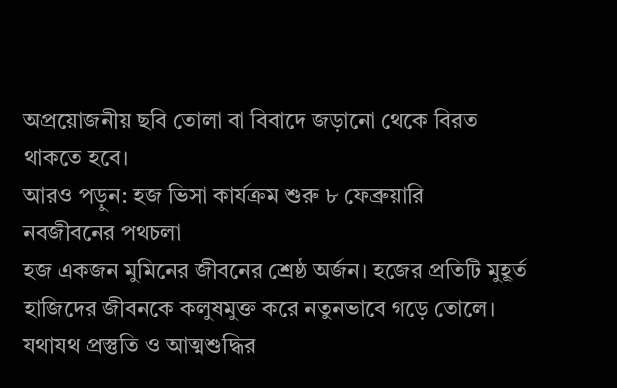অপ্রয়োজনীয় ছবি তোলা বা বিবাদে জড়ানো থেকে বিরত থাকতে হবে।
আরও পড়ুন: হজ ভিসা কার্যক্রম শুরু ৮ ফেব্রুয়ারি
নবজীবনের পথচলা
হজ একজন মুমিনের জীবনের শ্রেষ্ঠ অর্জন। হজের প্রতিটি মুহূর্ত হাজিদের জীবনকে কলুষমুক্ত করে নতুনভাবে গড়ে তোলে। যথাযথ প্রস্তুতি ও আত্মশুদ্ধির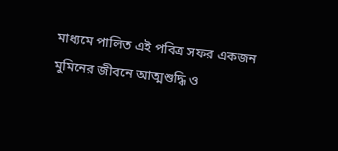মাধ্যমে পালিত এই পবিত্র সফর একজন মুমিনের জীবনে আত্মশুদ্ধি ও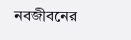নবজীবনের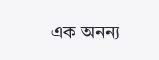এক অনন্য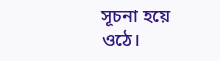সূচনা হয়ে ওঠে।